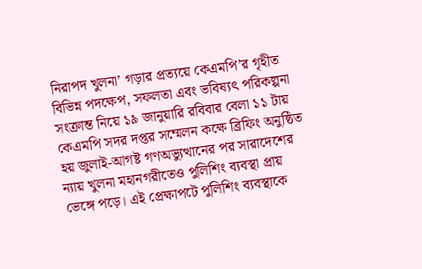নিরাপদ খুলনা’ গড়ার প্রত্যয়ে কেএমপি’র গৃহীত বিভিন্ন পদক্ষেপ, সফলতা এবং ভবিষ্যৎ পরিকল্পনা সংক্রান্ত নিয়ে ১৯ জানুয়ারি রবিবার বেলা ১১ টায় কেএমপি সদর দপ্তর সম্মেলন কক্ষে ব্রিফিং অনুষ্ঠিত হয় জুলাই-আগষ্ট গণঅভ্যুত্থানের পর সারাদেশের ন্যায় খুলনা মহানগরীতেও পুলিশিং ব্যবস্থা প্রায় ভেঙ্গে পড়ে। এই প্রেক্ষাপটে পুলিশিং ব্যবস্থাকে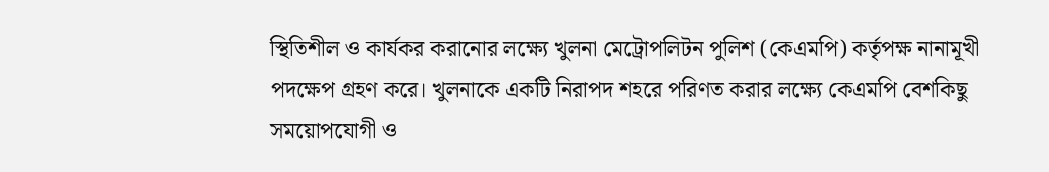স্থিতিশীল ও কার্যকর করানোর লক্ষ্যে খুলনা মেট্রোপলিটন পুলিশ (কেএমপি) কর্তৃপক্ষ নানামূখী পদক্ষেপ গ্রহণ করে। খুলনাকে একটি নিরাপদ শহরে পরিণত করার লক্ষ্যে কেএমপি বেশকিছু সময়োপযোগী ও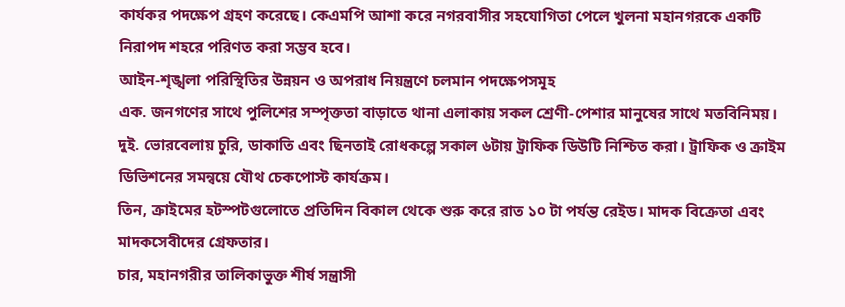কার্যকর পদক্ষেপ গ্রহণ করেছে। কেএমপি আশা করে নগরবাসীর সহযোগিতা পেলে খুলনা মহানগরকে একটি নিরাপদ শহরে পরিণত করা সম্ভব হবে।
আইন-শৃঙ্খলা পরিস্থিতির উন্নয়ন ও অপরাধ নিয়ন্ত্রণে চলমান পদক্ষেপসমূহ
এক. জনগণের সাথে পুলিশের সম্পৃক্ততা বাড়াতে থানা এলাকায় সকল শ্রেণী-পেশার মানুষের সাথে মতবিনিময়।
দুই. ভোরবেলায় চুরি, ডাকাতি এবং ছিনতাই রোধকল্পে সকাল ৬টায় ট্রাফিক ডিউটি নিশ্চিত করা। ট্রাফিক ও ক্রাইম ডিভিশনের সমন্বয়ে যৌথ চেকপোস্ট কার্যক্রম।
তিন, ক্রাইমের হটস্পটগুলোতে প্রতিদিন বিকাল থেকে শুরু করে রাত ১০ টা পর্যন্ত রেইড। মাদক বিক্রেতা এবং মাদকসেবীদের গ্রেফতার।
চার, মহানগরীর তালিকাভুক্ত শীর্ষ সন্ত্রাসী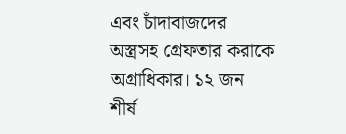এবং চাঁদাবাজদের অস্ত্রসহ গ্রেফতার করাকে অগ্রাধিকার। ১২ জন শীর্ষ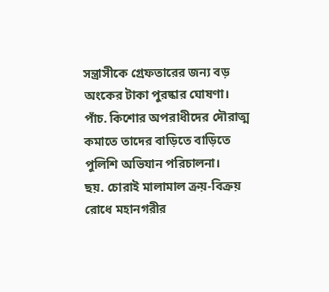সন্ত্রাসীকে গ্রেফতারের জন্য বড় অংকের টাকা পুরষ্কার ঘোষণা।
পাঁচ. কিশোর অপরাধীদের দৌরাত্ম কমাতে তাদের বাড়িতে বাড়িতে পুলিশি অভিযান পরিচালনা।
ছয়. চোরাই মালামাল ক্রয়-বিক্রয় রোধে মহানগরীর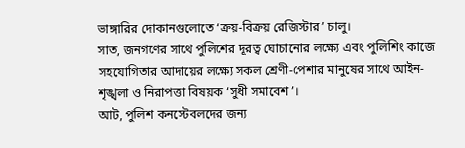ভাঙ্গারির দোকানগুলোতে ‘ক্রয়-বিক্রয় রেজিস্টার’ চালু।
সাত, জনগণের সাথে পুলিশের দূরত্ব ঘোচানোর লক্ষ্যে এবং পুলিশিং কাজে সহযোগিতার আদায়ের লক্ষ্যে সকল শ্রেণী-পেশার মানুষের সাথে আইন-শৃঙ্খলা ও নিরাপত্তা বিষয়ক ‘সুধী সমাবেশ’।
আট, পুলিশ কনস্টেবলদের জন্য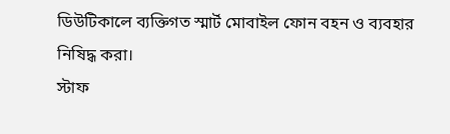ডিউটিকালে ব্যক্তিগত স্মার্ট মোবাইল ফোন বহন ও ব্যবহার নিষিদ্ধ করা।
স্টাফ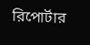রিপোর্টার